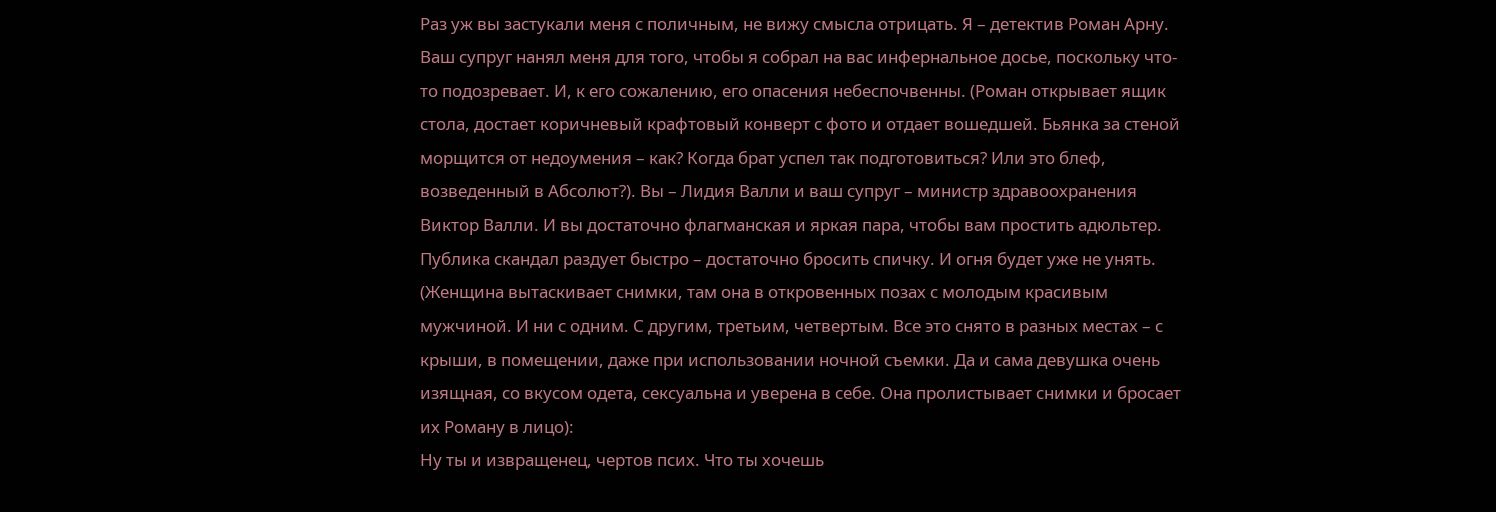Раз уж вы застукали меня с поличным, не вижу смысла отрицать. Я – детектив Роман Арну. Ваш супруг нанял меня для того, чтобы я собрал на вас инфернальное досье, поскольку что-то подозревает. И, к его сожалению, его опасения небеспочвенны. (Роман открывает ящик стола, достает коричневый крафтовый конверт с фото и отдает вошедшей. Бьянка за стеной морщится от недоумения – как? Когда брат успел так подготовиться? Или это блеф, возведенный в Абсолют?). Вы – Лидия Валли и ваш супруг – министр здравоохранения Виктор Валли. И вы достаточно флагманская и яркая пара, чтобы вам простить адюльтер. Публика скандал раздует быстро – достаточно бросить спичку. И огня будет уже не унять. (Женщина вытаскивает снимки, там она в откровенных позах с молодым красивым мужчиной. И ни с одним. С другим, третьим, четвертым. Все это снято в разных местах – с крыши, в помещении, даже при использовании ночной съемки. Да и сама девушка очень изящная, со вкусом одета, сексуальна и уверена в себе. Она пролистывает снимки и бросает их Роману в лицо):
Ну ты и извращенец, чертов псих. Что ты хочешь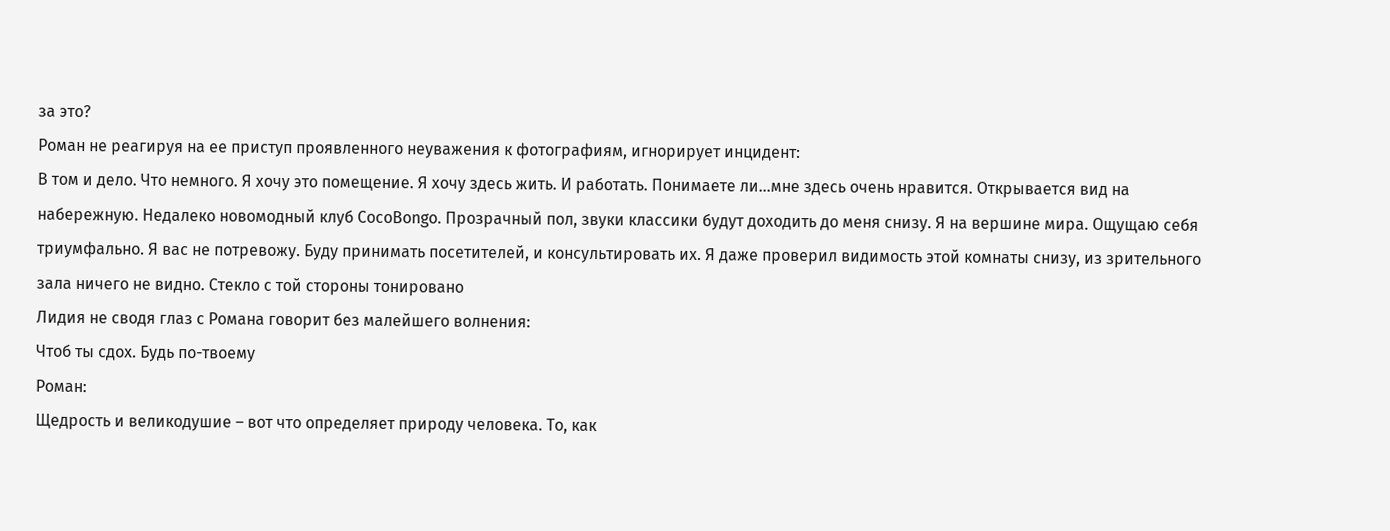за это?
Роман не реагируя на ее приступ проявленного неуважения к фотографиям, игнорирует инцидент:
В том и дело. Что немного. Я хочу это помещение. Я хочу здесь жить. И работать. Понимаете ли…мне здесь очень нравится. Открывается вид на набережную. Недалеко новомодный клуб CocoBongo. Прозрачный пол, звуки классики будут доходить до меня снизу. Я на вершине мира. Ощущаю себя триумфально. Я вас не потревожу. Буду принимать посетителей, и консультировать их. Я даже проверил видимость этой комнаты снизу, из зрительного зала ничего не видно. Стекло с той стороны тонировано
Лидия не сводя глаз с Романа говорит без малейшего волнения:
Чтоб ты сдох. Будь по-твоему
Роман:
Щедрость и великодушие – вот что определяет природу человека. То, как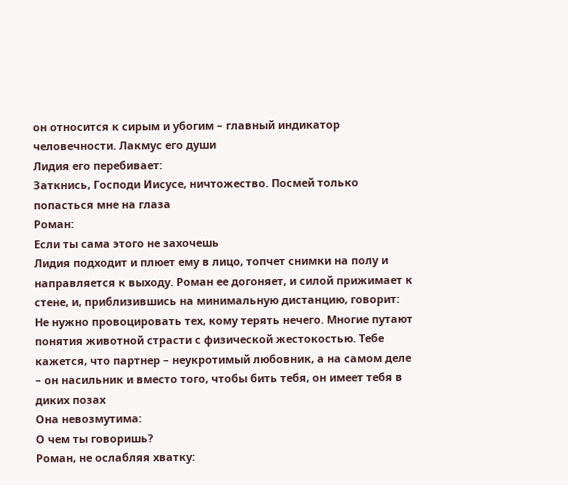он относится к сирым и убогим – главный индикатор человечности. Лакмус его души
Лидия его перебивает:
Заткнись, Господи Иисусе, ничтожество. Посмей только попасться мне на глаза
Роман:
Если ты сама этого не захочешь
Лидия подходит и плюет ему в лицо, топчет снимки на полу и направляется к выходу. Роман ее догоняет, и силой прижимает к стене, и, приблизившись на минимальную дистанцию, говорит:
Не нужно провоцировать тех, кому терять нечего. Многие путают понятия животной страсти с физической жестокостью. Тебе кажется, что партнер – неукротимый любовник, а на самом деле – он насильник и вместо того, чтобы бить тебя, он имеет тебя в диких позах
Она невозмутима:
О чем ты говоришь?
Роман, не ослабляя хватку: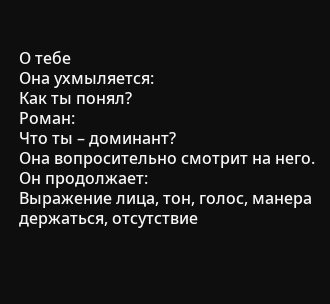О тебе
Она ухмыляется:
Как ты понял?
Роман:
Что ты – доминант?
Она вопросительно смотрит на него. Он продолжает:
Выражение лица, тон, голос, манера держаться, отсутствие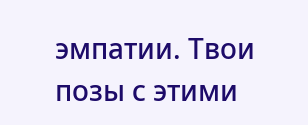эмпатии. Твои позы с этими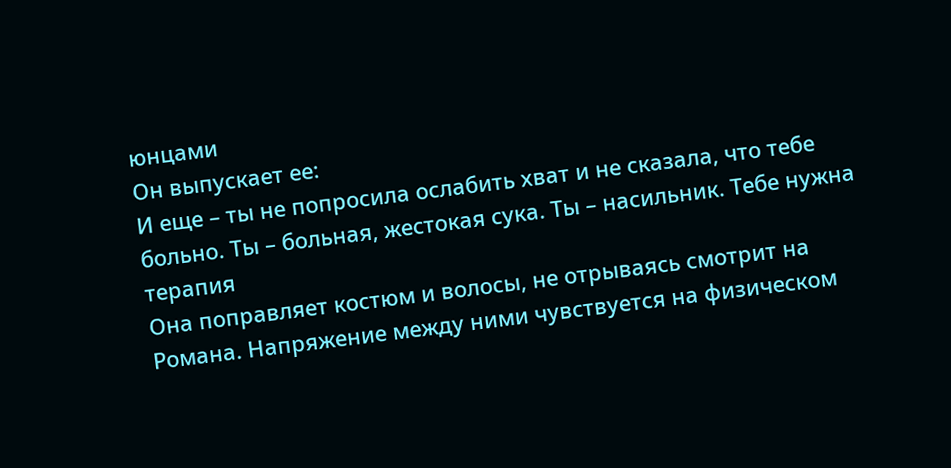юнцами
Он выпускает ее:
И еще – ты не попросила ослабить хват и не сказала, что тебе больно. Ты – больная, жестокая сука. Ты – насильник. Тебе нужна терапия
Она поправляет костюм и волосы, не отрываясь смотрит на Романа. Напряжение между ними чувствуется на физическом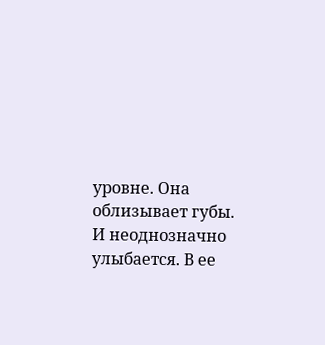уровне. Она облизывает губы. И неоднозначно улыбается. В ее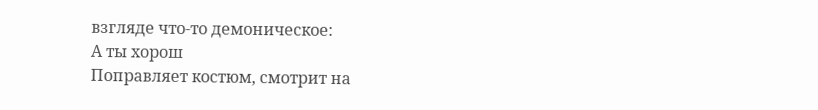взгляде что-то демоническое:
А ты хорош
Поправляет костюм, смотрит на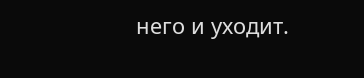него и уходит.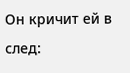Он кричит ей в след: